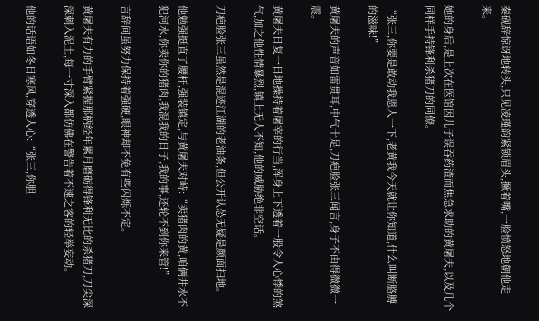秦砚辞惊讶地转头,只见凌瑾韵紧锁眉头,撅着嘴,一脸愤怒地朝他走来。

她的身后,是上次在医馆因儿子误吞药渣而焦急求助的黄屠夫,以及几个同样手持锋利杀猪刀的同僚。

“张三,你要是敢动我恩人一下,老黄我今天就让你知道,什么叫断胳膊的滋味!”

黄屠夫的声音如雷贯耳,中气十足,刀疤脸张三闻言,身子不由得微微一震。

黄屠夫日复一日地操持着屠宰的行当,浑身上下透着一股令人心悸的煞气,加之他性情暴烈,镇上无人不知,他的威胁绝非空话。

刀疤脸张三虽然是混迹江湖的老油条,但公开认怂无疑是颜面扫地。

他勉强挺直了腰杆,强装镇定,与黄屠夫对峙:“卖猪肉的黄,咱俩井水不犯河水,你卖你的猪肉,我混我的日子,我的事,还轮不到你来管!”

言辞间虽努力保持着强硬,眼神却不免有些闪烁不定。

黄屠夫有力的手臂紧握那柄经年累月磨砺得锋利无比的杀猪刀,刀尖深深刺入泥土,每一寸深入都仿佛在警告着不速之客的轻举妄动。

他的话语如冬日寒风,穿透人心:“张三,你胆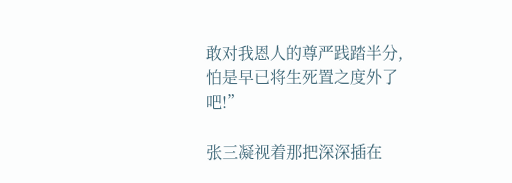敢对我恩人的尊严践踏半分,怕是早已将生死置之度外了吧!”

张三凝视着那把深深插在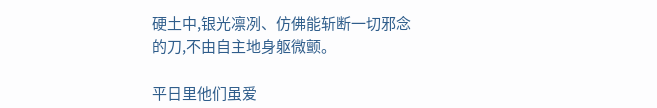硬土中,银光凛冽、仿佛能斩断一切邪念的刀,不由自主地身躯微颤。

平日里他们虽爱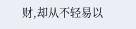财,却从不轻易以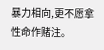暴力相向,更不愿拿性命作赌注。